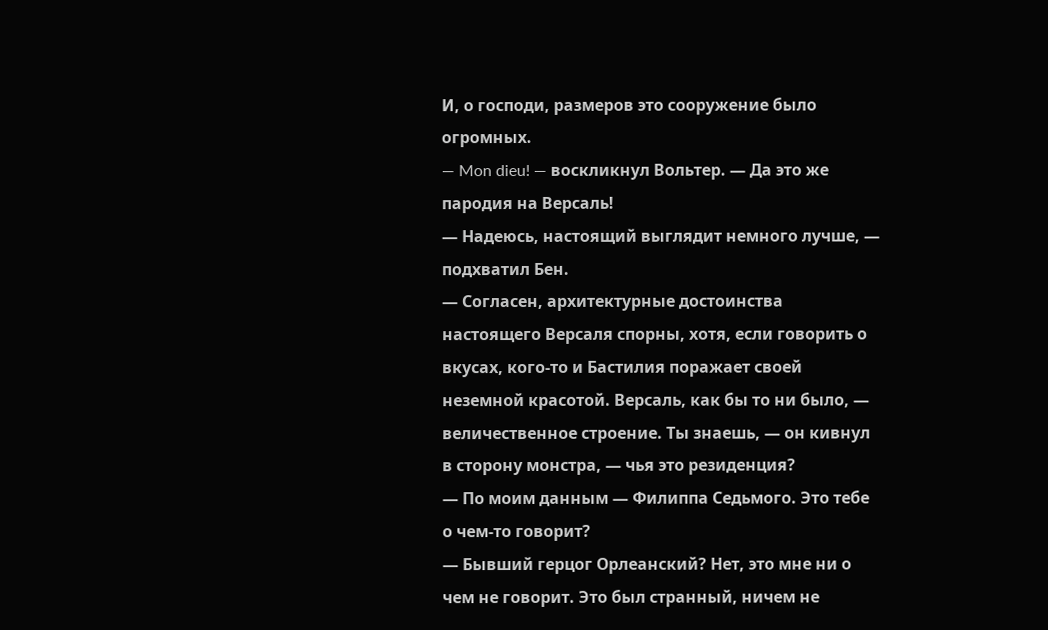И, о господи, размеров это сооружение было огромных.
— Mon dieu! — воскликнул Вольтер. — Да это же пародия на Версаль!
— Надеюсь, настоящий выглядит немного лучше, — подхватил Бен.
— Согласен, архитектурные достоинства настоящего Версаля спорны, хотя, если говорить о вкусах, кого-то и Бастилия поражает своей неземной красотой. Версаль, как бы то ни было, — величественное строение. Ты знаешь, — он кивнул в сторону монстра, — чья это резиденция?
— По моим данным — Филиппа Седьмого. Это тебе о чем-то говорит?
— Бывший герцог Орлеанский? Нет, это мне ни о чем не говорит. Это был странный, ничем не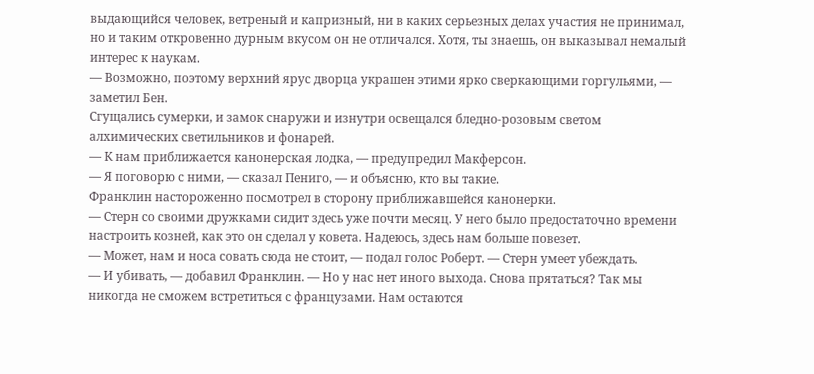выдающийся человек, ветреный и капризный, ни в каких серьезных делах участия не принимал, но и таким откровенно дурным вкусом он не отличался. Хотя, ты знаешь, он выказывал немалый интерес к наукам.
— Возможно, поэтому верхний ярус дворца украшен этими ярко сверкающими горгульями, — заметил Бен.
Сгущались сумерки, и замок снаружи и изнутри освещался бледно-розовым светом алхимических светильников и фонарей.
— К нам приближается канонерская лодка, — предупредил Макферсон.
— Я поговорю с ними, — сказал Пениго, — и объясню, кто вы такие.
Франклин настороженно посмотрел в сторону приближавшейся канонерки.
— Стерн со своими дружками сидит здесь уже почти месяц. У него было предостаточно времени настроить козней, как это он сделал у ковета. Надеюсь, здесь нам больше повезет.
— Может, нам и носа совать сюда не стоит, — подал голос Роберт. — Стерн умеет убеждать.
— И убивать, — добавил Франклин. — Но у нас нет иного выхода. Снова прятаться? Так мы никогда не сможем встретиться с французами. Нам остаются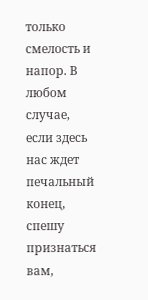только смелость и напор. В любом случае, если здесь нас ждет печальный конец, спешу признаться вам,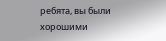ребята, вы были хорошими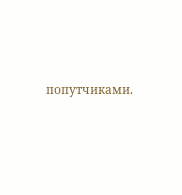попутчиками.